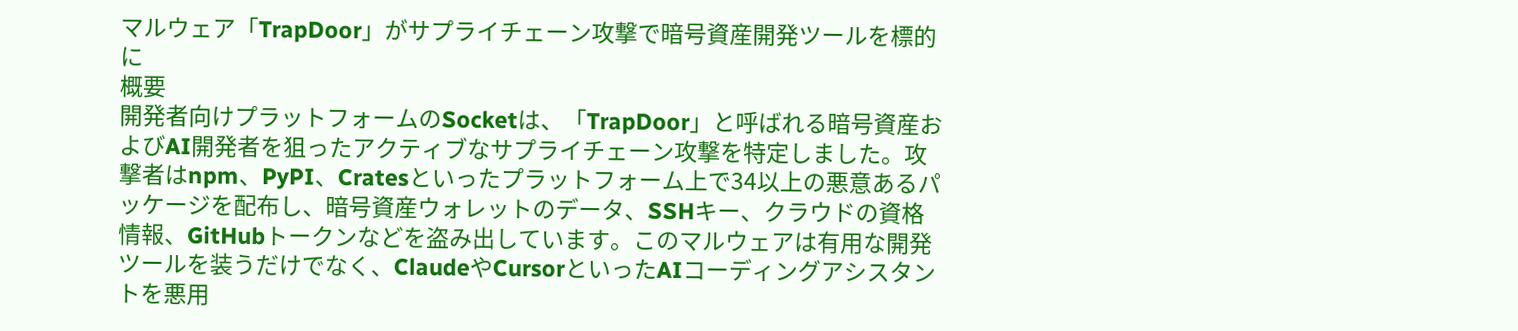マルウェア「TrapDoor」がサプライチェーン攻撃で暗号資産開発ツールを標的に
概要
開発者向けプラットフォームのSocketは、「TrapDoor」と呼ばれる暗号資産およびAI開発者を狙ったアクティブなサプライチェーン攻撃を特定しました。攻撃者はnpm、PyPI、Cratesといったプラットフォーム上で34以上の悪意あるパッケージを配布し、暗号資産ウォレットのデータ、SSHキー、クラウドの資格情報、GitHubトークンなどを盗み出しています。このマルウェアは有用な開発ツールを装うだけでなく、ClaudeやCursorといったAIコーディングアシスタントを悪用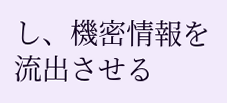し、機密情報を流出させる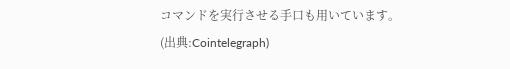コマンドを実行させる手口も用いています。
(出典:Cointelegraph)